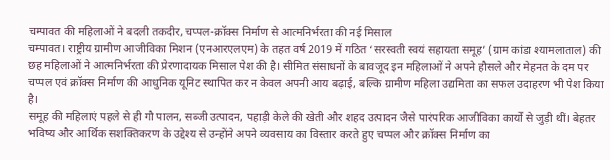चम्पावत की महिलाओं ने बदली तकदीर, चप्पल-क्रॉक्स निर्माण से आत्मनिर्भरता की नई मिसाल
चम्पावत। राष्ट्रीय ग्रामीण आजीविका मिशन (एनआरएलएम) के तहत वर्ष 2019 में गठित ‘सरस्वती स्वयं सहायता समूह’ (ग्राम कांडा श्यामलाताल) की छह महिलाओं ने आत्मनिर्भरता की प्रेरणादायक मिसाल पेश की है। सीमित संसाधनों के बावजूद इन महिलाओं ने अपने हौसले और मेहनत के दम पर चप्पल एवं क्रॉक्स निर्माण की आधुनिक यूनिट स्थापित कर न केवल अपनी आय बढ़ाई, बल्कि ग्रामीण महिला उद्यमिता का सफल उदाहरण भी पेश किया है।
समूह की महिलाएं पहले से ही गौ पालन, सब्जी उत्पादन, पहाड़ी केले की खेती और शहद उत्पादन जैसे पारंपरिक आजीविका कार्यों से जुड़ी थीं। बेहतर भविष्य और आर्थिक सशक्तिकरण के उद्देश्य से उन्होंने अपने व्यवसाय का विस्तार करते हुए चप्पल और क्रॉक्स निर्माण का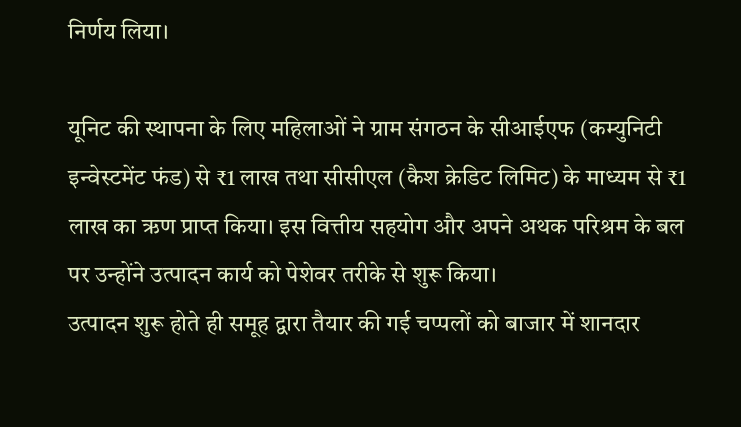निर्णय लिया।

यूनिट की स्थापना के लिए महिलाओं ने ग्राम संगठन के सीआईएफ (कम्युनिटी इन्वेस्टमेंट फंड) से ₹1 लाख तथा सीसीएल (कैश क्रेडिट लिमिट) के माध्यम से ₹1 लाख का ऋण प्राप्त किया। इस वित्तीय सहयोग और अपने अथक परिश्रम के बल पर उन्होंने उत्पादन कार्य को पेशेवर तरीके से शुरू किया।
उत्पादन शुरू होते ही समूह द्वारा तैयार की गई चप्पलों को बाजार में शानदार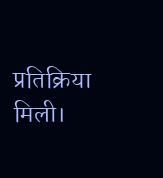प्रतिक्रिया मिली।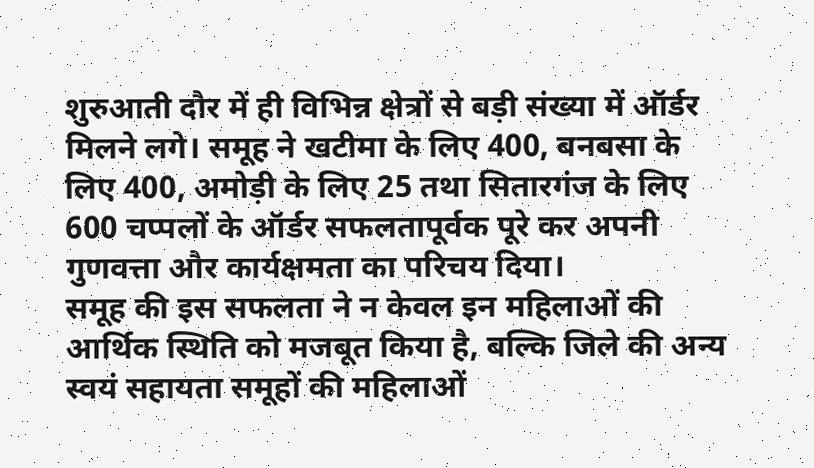शुरुआती दौर में ही विभिन्न क्षेत्रों से बड़ी संख्या में ऑर्डर मिलने लगे। समूह ने खटीमा के लिए 400, बनबसा के लिए 400, अमोड़ी के लिए 25 तथा सितारगंज के लिए 600 चप्पलों के ऑर्डर सफलतापूर्वक पूरे कर अपनी गुणवत्ता और कार्यक्षमता का परिचय दिया।
समूह की इस सफलता ने न केवल इन महिलाओं की आर्थिक स्थिति को मजबूत किया है, बल्कि जिले की अन्य स्वयं सहायता समूहों की महिलाओं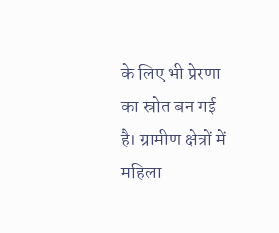के लिए भी प्रेरणा का स्रोत बन गई है। ग्रामीण क्षेत्रों में महिला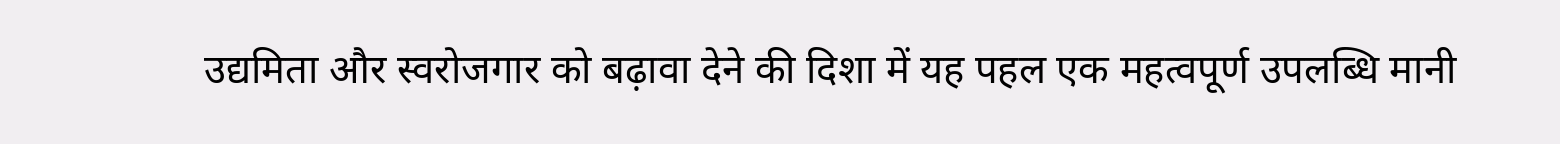उद्यमिता और स्वरोजगार को बढ़ावा देने की दिशा में यह पहल एक महत्वपूर्ण उपलब्धि मानी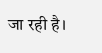जा रही है।